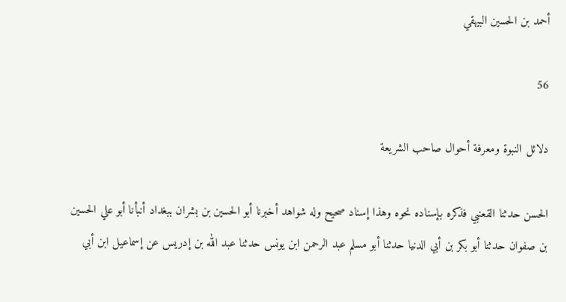أحمد بن الحسين البيهقي

56

دلائل النبوة ومعرفة أحوال صاحب الشريعة

الحسن حدثنا القعنبي فذكره بإسناده نحوه وهذا إسناد صحيح وله شواهد أخبرنا أبو الحسين بن بشران ببغداد أنبأنا أبو علي الحسين بن صفوان حدثنا أبو بكر بن أبي الدنيا حدثنا أبو مسلم عبد الرحمن ابن يونس حدثنا عبد الله بن إدريس عن إسماعيل ابن أبي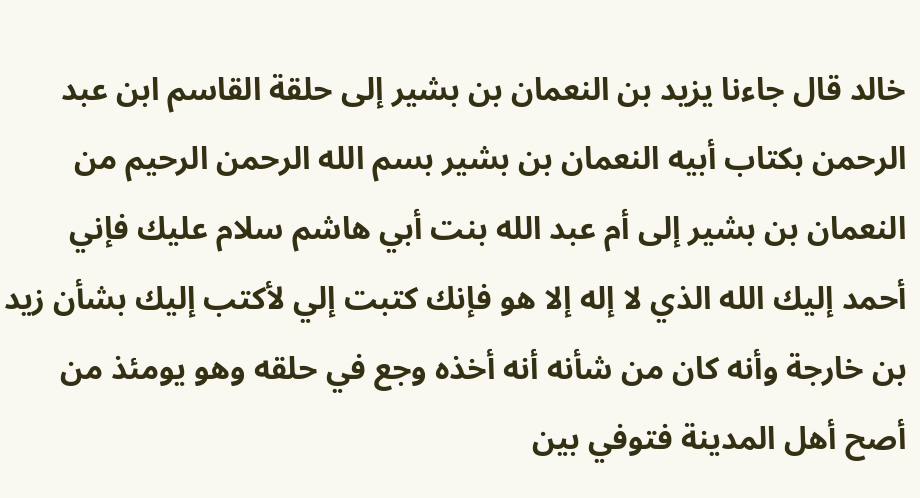خالد قال جاءنا يزيد بن النعمان بن بشير إلى حلقة القاسم ابن عبد الرحمن بكتاب أبيه النعمان بن بشير بسم الله الرحمن الرحيم من النعمان بن بشير إلى أم عبد الله بنت أبي هاشم سلام عليك فإني أحمد إليك الله الذي لا إله إلا هو فإنك كتبت إلي لأكتب إليك بشأن زيد بن خارجة وأنه كان من شأنه أنه أخذه وجع في حلقه وهو يومئذ من أصح أهل المدينة فتوفي بين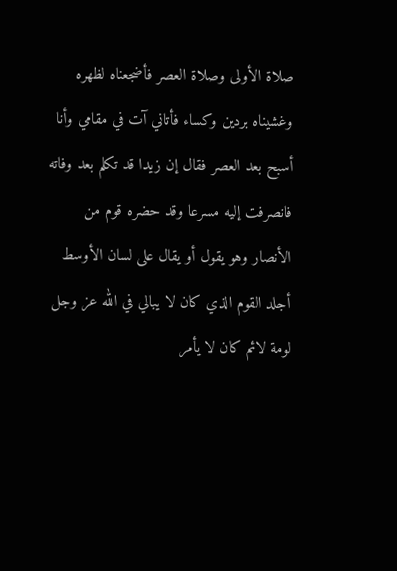صلاة الأولى وصلاة العصر فأضجعناه لظهره وغشيناه بردين وكساء فأتاني آت في مقامي وأنا أسبح بعد العصر فقال إن زيدا قد تكلم بعد وفاته فانصرفت إليه مسرعا وقد حضره قوم من الأنصار وهو يقول أو يقال على لسان الأوسط أجلد القوم الذي كان لا يبالي في الله عز وجل لومة لائم كان لا يأمر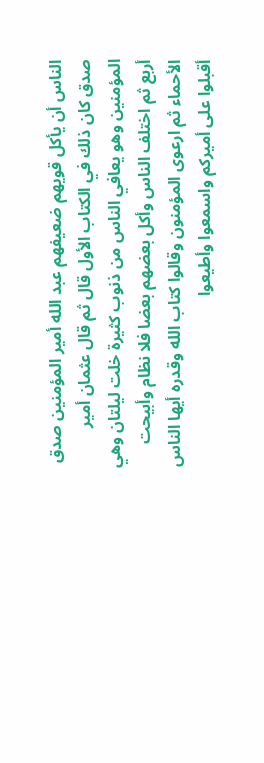الناس أن يأكل قويهم ضعيفهم عبد الله أمير المؤمنين صدق صدق كان ذلك في الكتاب الأول قال ثم قال عثمان أمير المؤمنين وهو يعافي الناس من ذنوب كثيرة خلت ليلتان وهي أربع ثم اختلف الناس وأكل بعضهم بعضا فلا نظام وأبيحت الأحماء ثم ارعوى المؤمنون وقالوا كتاب الله وقدره أيها الناس أقبلوا على أميركم واسمعوا وأطيعوا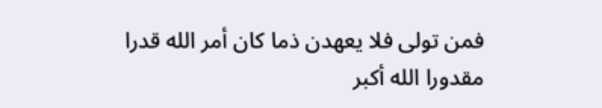فمن تولى فلا يعهدن ذما كان أمر الله قدرا مقدورا الله أكبر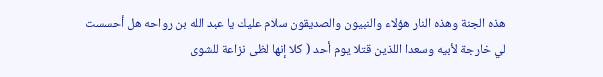هذه الجنة وهذه النار هؤلاء والنبيون والصديقون سلام عليك يا عبد الله بن رواحه هل أحسست لي خارجة لأبيه وسعدا اللذين قتلا يوم أحد ( كلا إنها لظى نزاعة للشوى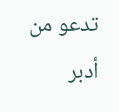تدعو من أدبر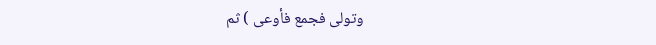وتولى فجمع فأوعى ) ثم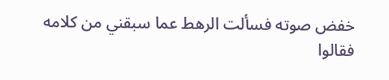خفض صوته فسألت الرهط عما سبقني من كلامه فقالوا